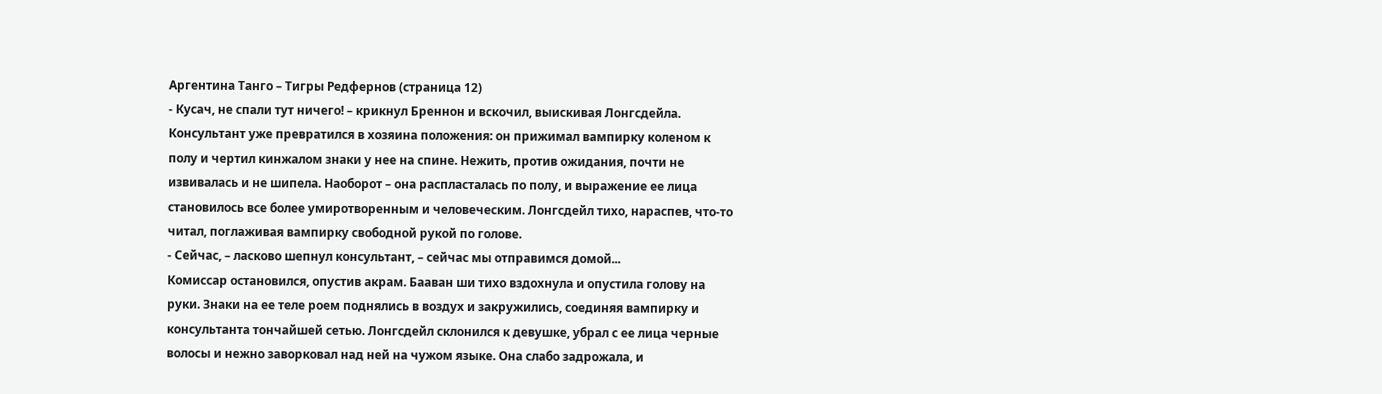Аргентина Танго – Тигры Редфернов (страница 12)
- Кусач, не спали тут ничего! – крикнул Бреннон и вскочил, выискивая Лонгсдейла.
Консультант уже превратился в хозяина положения: он прижимал вампирку коленом к полу и чертил кинжалом знаки у нее на спине. Нежить, против ожидания, почти не извивалась и не шипела. Наоборот – она распласталась по полу, и выражение ее лица становилось все более умиротворенным и человеческим. Лонгсдейл тихо, нараспев, что-то читал, поглаживая вампирку свободной рукой по голове.
- Сейчас, – ласково шепнул консультант, – сейчас мы отправимся домой...
Комиссар остановился, опустив акрам. Бааван ши тихо вздохнула и опустила голову на руки. Знаки на ее теле роем поднялись в воздух и закружились, соединяя вампирку и консультанта тончайшей сетью. Лонгсдейл склонился к девушке, убрал с ее лица черные волосы и нежно заворковал над ней на чужом языке. Она слабо задрожала, и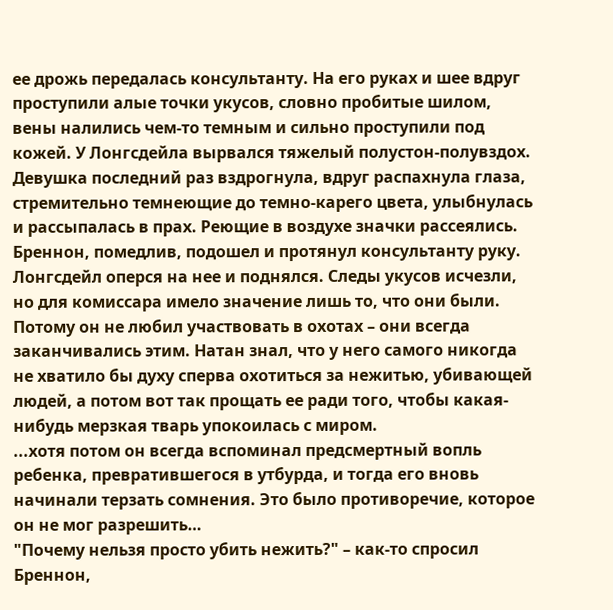ее дрожь передалась консультанту. На его руках и шее вдруг проступили алые точки укусов, словно пробитые шилом, вены налились чем-то темным и сильно проступили под кожей. У Лонгсдейла вырвался тяжелый полустон-полувздох. Девушка последний раз вздрогнула, вдруг распахнула глаза, стремительно темнеющие до темно-карего цвета, улыбнулась и рассыпалась в прах. Реющие в воздухе значки рассеялись.
Бреннон, помедлив, подошел и протянул консультанту руку. Лонгсдейл оперся на нее и поднялся. Следы укусов исчезли, но для комиссара имело значение лишь то, что они были. Потому он не любил участвовать в охотах – они всегда заканчивались этим. Натан знал, что у него самого никогда не хватило бы духу сперва охотиться за нежитью, убивающей людей, а потом вот так прощать ее ради того, чтобы какая-нибудь мерзкая тварь упокоилась с миром.
...хотя потом он всегда вспоминал предсмертный вопль ребенка, превратившегося в утбурда, и тогда его вновь начинали терзать сомнения. Это было противоречие, которое он не мог разрешить…
"Почему нельзя просто убить нежить?" – как-то спросил Бреннон,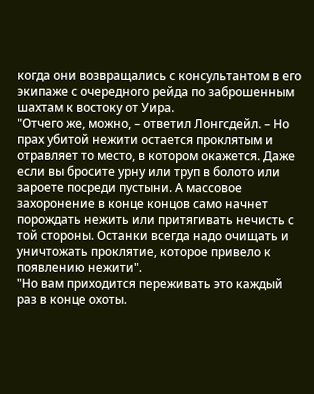когда они возвращались с консультантом в его экипаже с очередного рейда по заброшенным шахтам к востоку от Уира.
"Отчего же, можно, – ответил Лонгсдейл. – Но прах убитой нежити остается проклятым и отравляет то место, в котором окажется. Даже если вы бросите урну или труп в болото или зароете посреди пустыни. А массовое захоронение в конце концов само начнет порождать нежить или притягивать нечисть с той стороны. Останки всегда надо очищать и уничтожать проклятие, которое привело к появлению нежити".
"Но вам приходится переживать это каждый раз в конце охоты.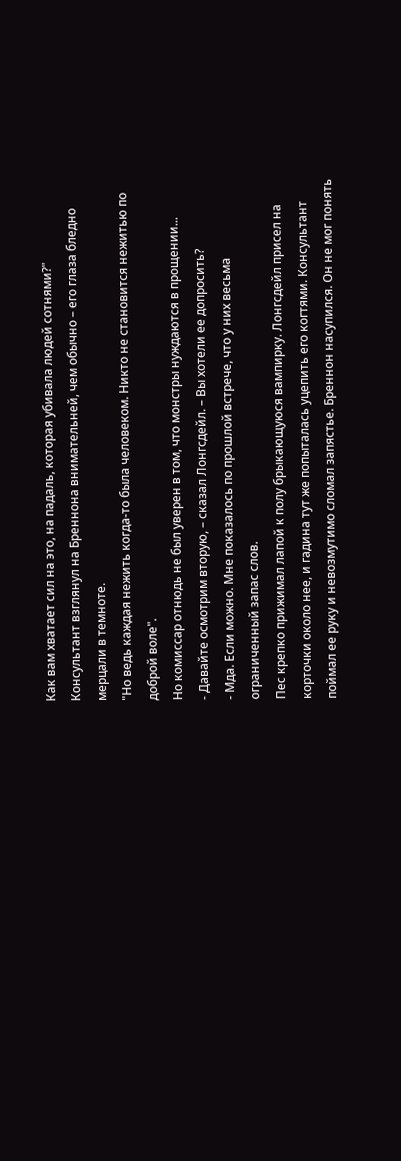Как вам хватает сил на это, на падаль, которая убивала людей сотнями?"
Консультант взглянул на Бреннона внимательней, чем обычно – его глаза бледно мерцали в темноте.
"Но ведь каждая нежить когда-то была человеком. Никто не становится нежитью по доброй воле".
Но комиссар отнюдь не был уверен в том, что монстры нуждаются в прощении...
- Давайте осмотрим вторую, – сказал Лонгсдейл. – Вы хотели ее допросить?
- Мда. Если можно. Мне показалось по прошлой встрече, что у них весьма ограниченный запас слов.
Пес крепко прижимал лапой к полу брыкающуюся вампирку. Лонгсдейл присел на корточки около нее, и гадина тут же попыталась уцепить его когтями. Консультант поймал ее руку и невозмутимо сломал запястье. Бреннон насупился. Он не мог понять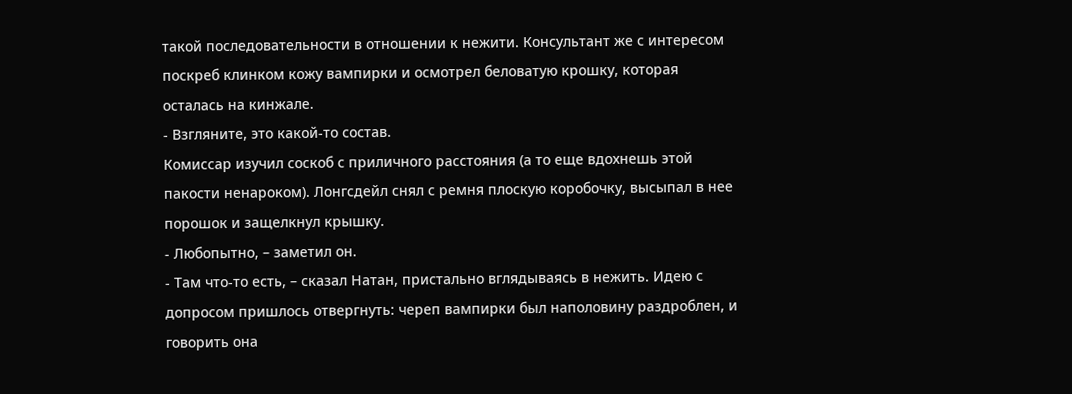такой последовательности в отношении к нежити. Консультант же с интересом поскреб клинком кожу вампирки и осмотрел беловатую крошку, которая осталась на кинжале.
- Взгляните, это какой-то состав.
Комиссар изучил соскоб с приличного расстояния (а то еще вдохнешь этой пакости ненароком). Лонгсдейл снял с ремня плоскую коробочку, высыпал в нее порошок и защелкнул крышку.
- Любопытно, – заметил он.
- Там что-то есть, – сказал Натан, пристально вглядываясь в нежить. Идею с допросом пришлось отвергнуть: череп вампирки был наполовину раздроблен, и говорить она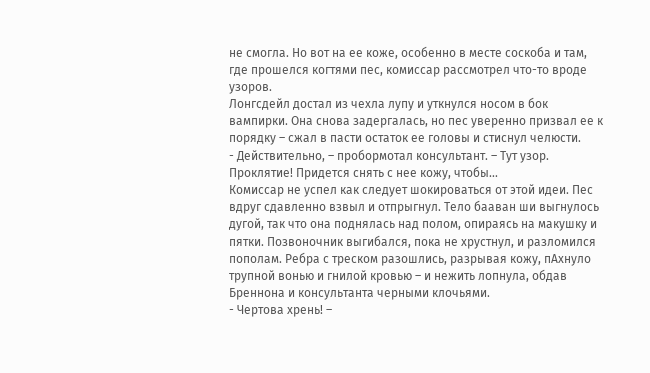не смогла. Но вот на ее коже, особенно в месте соскоба и там, где прошелся когтями пес, комиссар рассмотрел что-то вроде узоров.
Лонгсдейл достал из чехла лупу и уткнулся носом в бок вампирки. Она снова задергалась, но пес уверенно призвал ее к порядку – сжал в пасти остаток ее головы и стиснул челюсти.
- Действительно, – пробормотал консультант. – Тут узор. Проклятие! Придется снять с нее кожу, чтобы...
Комиссар не успел как следует шокироваться от этой идеи. Пес вдруг сдавленно взвыл и отпрыгнул. Тело бааван ши выгнулось дугой, так что она поднялась над полом, опираясь на макушку и пятки. Позвоночник выгибался, пока не хрустнул, и разломился пополам. Ребра с треском разошлись, разрывая кожу, пАхнуло трупной вонью и гнилой кровью – и нежить лопнула, обдав Бреннона и консультанта черными клочьями.
- Чертова хрень! –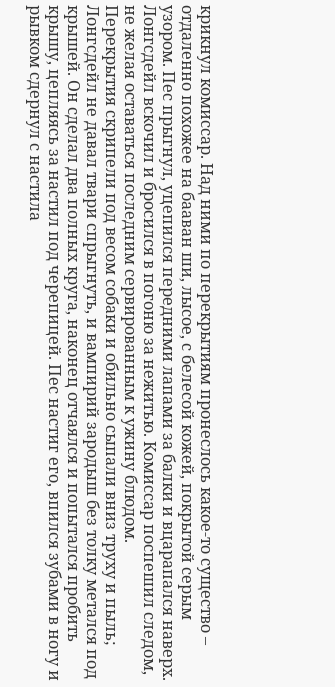крикнул комиссар. Над ними по перекрытиям пронеслось какое-то существо – отдаленно похожее на бааван ши, лысое, с белесой кожей, покрытой серым узором. Пес прыгнул, уцепился передними лапами за балки и вцарапался наверх. Лонгсдейл вскочил и бросился в погоню за нежитью. Комиссар поспешил следом, не желая оставаться последним сервированным к ужину блюдом.
Перекрытия скрипели под весом собаки и обильно сыпали вниз труху и пыль; Лонгсдейл не давал твари спрыгнуть, и вампирий зародыш без толку метался под крышей. Он сделал два полных круга, наконец отчаялся и попытался пробить крышу, цепляясь за настил под черепицей. Пес настиг его, впился зубами в ногу и рывком сдернул с настила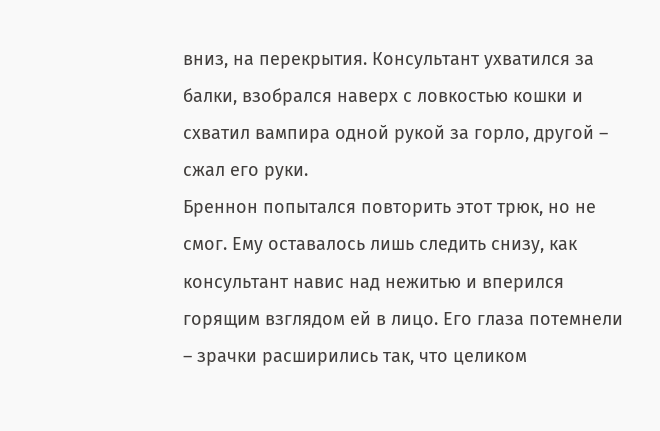вниз, на перекрытия. Консультант ухватился за балки, взобрался наверх с ловкостью кошки и схватил вампира одной рукой за горло, другой – сжал его руки.
Бреннон попытался повторить этот трюк, но не смог. Ему оставалось лишь следить снизу, как консультант навис над нежитью и вперился горящим взглядом ей в лицо. Его глаза потемнели – зрачки расширились так, что целиком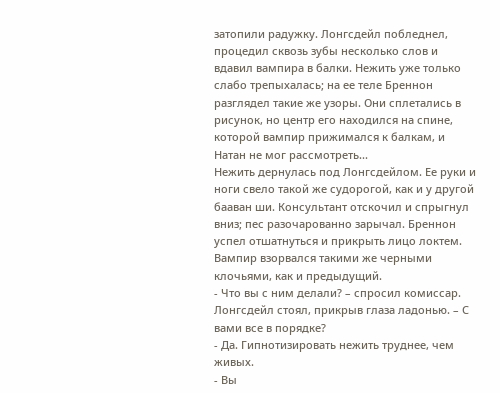затопили радужку. Лонгсдейл побледнел, процедил сквозь зубы несколько слов и вдавил вампира в балки. Нежить уже только слабо трепыхалась; на ее теле Бреннон разглядел такие же узоры. Они сплетались в рисунок, но центр его находился на спине, которой вампир прижимался к балкам, и Натан не мог рассмотреть...
Нежить дернулась под Лонгсдейлом. Ее руки и ноги свело такой же судорогой, как и у другой бааван ши. Консультант отскочил и спрыгнул вниз; пес разочарованно зарычал. Бреннон успел отшатнуться и прикрыть лицо локтем. Вампир взорвался такими же черными клочьями, как и предыдущий.
- Что вы с ним делали? – спросил комиссар. Лонгсдейл стоял, прикрыв глаза ладонью. – С вами все в порядке?
- Да. Гипнотизировать нежить труднее, чем живых.
- Вы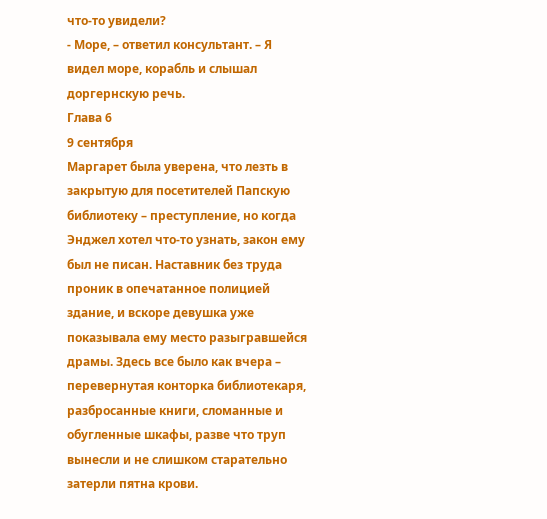что-то увидели?
- Море, – ответил консультант. – Я видел море, корабль и слышал доргернскую речь.
Глава 6
9 сентября
Маргарет была уверена, что лезть в закрытую для посетителей Папскую библиотеку – преступление, но когда Энджел хотел что-то узнать, закон ему был не писан. Наставник без труда проник в опечатанное полицией здание, и вскоре девушка уже показывала ему место разыгравшейся драмы. Здесь все было как вчера – перевернутая конторка библиотекаря, разбросанные книги, сломанные и обугленные шкафы, разве что труп вынесли и не слишком старательно затерли пятна крови.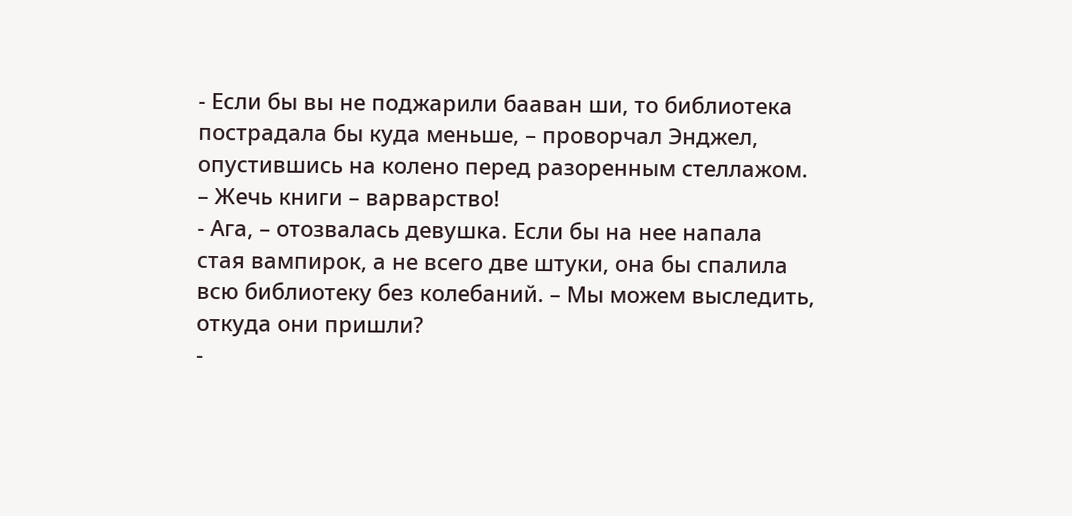- Если бы вы не поджарили бааван ши, то библиотека пострадала бы куда меньше, – проворчал Энджел, опустившись на колено перед разоренным стеллажом. – Жечь книги – варварство!
- Ага, – отозвалась девушка. Если бы на нее напала стая вампирок, а не всего две штуки, она бы спалила всю библиотеку без колебаний. – Мы можем выследить, откуда они пришли?
-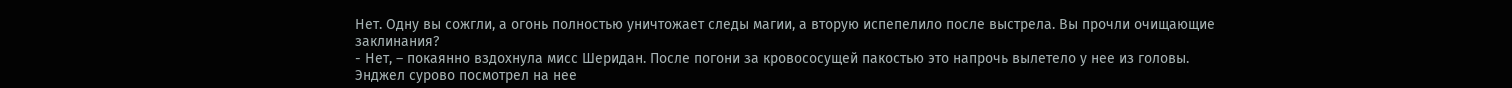Нет. Одну вы сожгли, а огонь полностью уничтожает следы магии, а вторую испепелило после выстрела. Вы прочли очищающие заклинания?
- Нет, – покаянно вздохнула мисс Шеридан. После погони за кровососущей пакостью это напрочь вылетело у нее из головы. Энджел сурово посмотрел на нее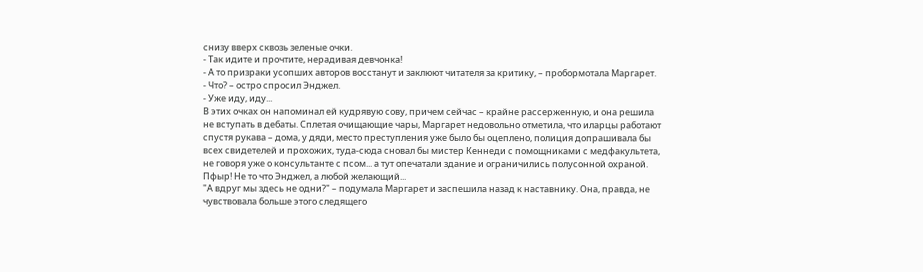снизу вверх сквозь зеленые очки.
- Так идите и прочтите, нерадивая девчонка!
- А то призраки усопших авторов восстанут и заклюют читателя за критику, – пробормотала Маргарет.
- Что? – остро спросил Энджел.
- Уже иду, иду...
В этих очках он напоминал ей кудрявую сову, причем сейчас – крайне рассерженную, и она решила не вступать в дебаты. Сплетая очищающие чары, Маргарет недовольно отметила, что иларцы работают спустя рукава – дома, у дяди, место преступления уже было бы оцеплено, полиция допрашивала бы всех свидетелей и прохожих, туда-сюда сновал бы мистер Кеннеди с помощниками с медфакультета, не говоря уже о консультанте с псом... а тут опечатали здание и ограничились полусонной охраной. Пфыр! Не то что Энджел, а любой желающий...
"А вдруг мы здесь не одни?" – подумала Маргарет и заспешила назад к наставнику. Она, правда, не чувствовала больше этого следящего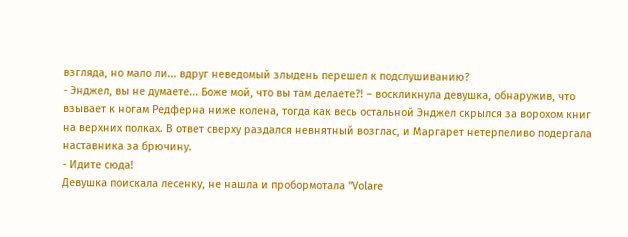взгляда, но мало ли... вдруг неведомый злыдень перешел к подслушиванию?
- Энджел, вы не думаете... Боже мой, что вы там делаете?! – воскликнула девушка, обнаружив, что взывает к ногам Редферна ниже колена, тогда как весь остальной Энджел скрылся за ворохом книг на верхних полках. В ответ сверху раздался невнятный возглас, и Маргарет нетерпеливо подергала наставника за брючину.
- Идите сюда!
Девушка поискала лесенку, не нашла и пробормотала "Volare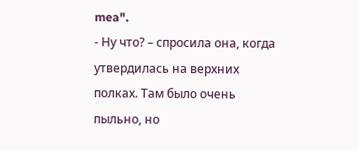mea".
- Ну что? – спросила она, когда утвердилась на верхних полках. Там было очень пыльно, но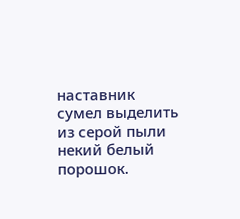наставник сумел выделить из серой пыли некий белый порошок.